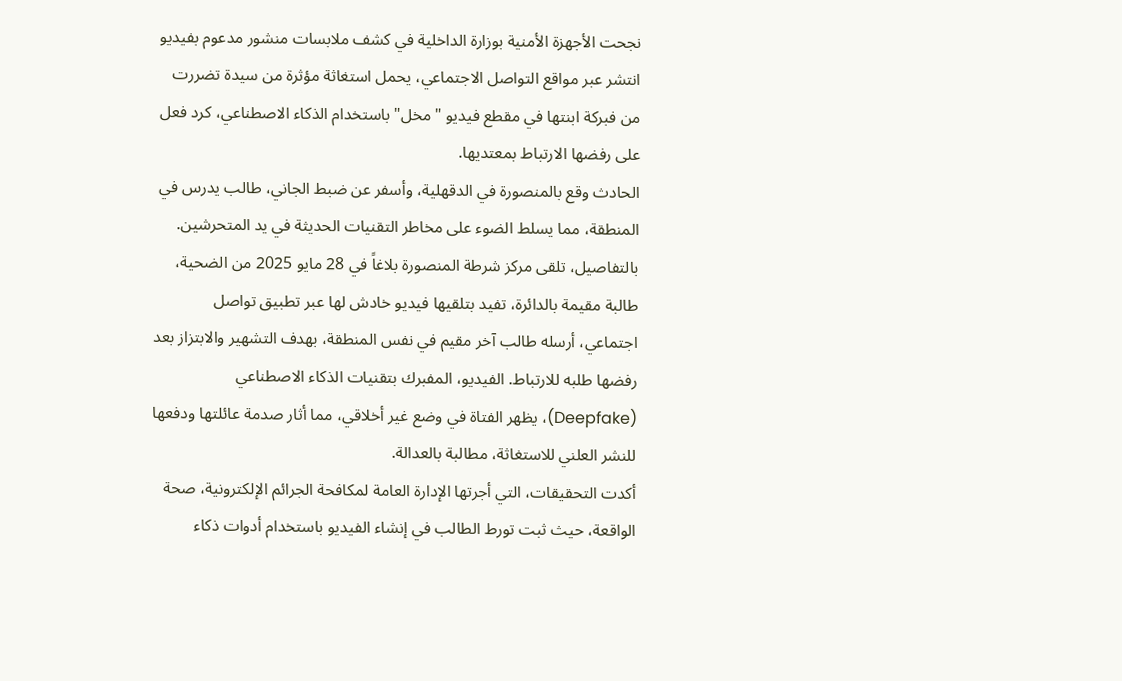نجحت الأجهزة الأمنية بوزارة الداخلية في كشف ملابسات منشور مدعوم بفيديو انتشر عبر مواقع التواصل الاجتماعي، يحمل استغاثة مؤثرة من سيدة تضررت من فبركة ابنتها في مقطع فيديو "مخل" باستخدام الذكاء الاصطناعي، كرد فعل على رفضها الارتباط بمعتديها.
الحادث وقع بالمنصورة في الدقهلية، وأسفر عن ضبط الجاني، طالب يدرس في المنطقة، مما يسلط الضوء على مخاطر التقنيات الحديثة في يد المتحرشين.
بالتفاصيل، تلقى مركز شرطة المنصورة بلاغاً في 28 مايو 2025 من الضحية، طالبة مقيمة بالدائرة، تفيد بتلقيها فيديو خادش لها عبر تطبيق تواصل اجتماعي، أرسله طالب آخر مقيم في نفس المنطقة، بهدف التشهير والابتزاز بعد رفضها طلبه للارتباط. الفيديو، المفبرك بتقنيات الذكاء الاصطناعي (Deepfake)، يظهر الفتاة في وضع غير أخلاقي، مما أثار صدمة عائلتها ودفعها للنشر العلني للاستغاثة، مطالبة بالعدالة.
أكدت التحقيقات، التي أجرتها الإدارة العامة لمكافحة الجرائم الإلكترونية، صحة الواقعة، حيث ثبت تورط الطالب في إنشاء الفيديو باستخدام أدوات ذكاء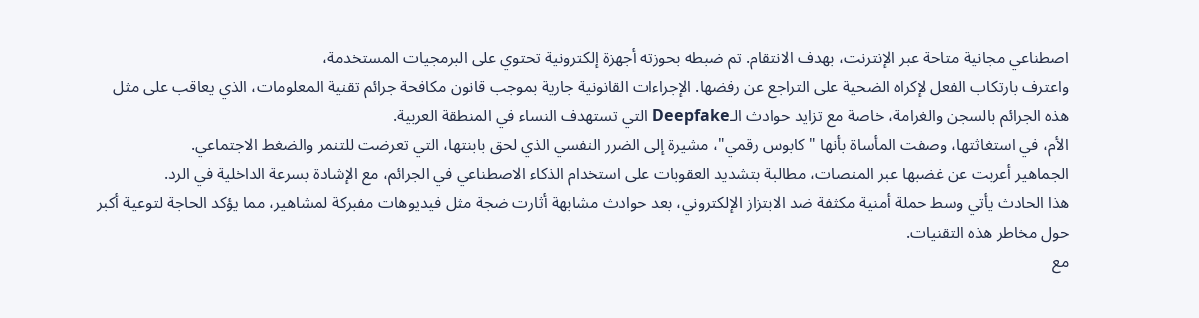اصطناعي مجانية متاحة عبر الإنترنت، بهدف الانتقام. تم ضبطه بحوزته أجهزة إلكترونية تحتوي على البرمجيات المستخدمة،
واعترف بارتكاب الفعل لإكراه الضحية على التراجع عن رفضها. الإجراءات القانونية جارية بموجب قانون مكافحة جرائم تقنية المعلومات، الذي يعاقب على مثل هذه الجرائم بالسجن والغرامة، خاصة مع تزايد حوادث الـDeepfake التي تستهدف النساء في المنطقة العربية.
الأم، في استغاثتها، وصفت المأساة بأنها "كابوس رقمي"، مشيرة إلى الضرر النفسي الذي لحق بابنتها، التي تعرضت للتنمر والضغط الاجتماعي.
الجماهير أعربت عن غضبها عبر المنصات، مطالبة بتشديد العقوبات على استخدام الذكاء الاصطناعي في الجرائم، مع الإشادة بسرعة الداخلية في الرد.
هذا الحادث يأتي وسط حملة أمنية مكثفة ضد الابتزاز الإلكتروني، بعد حوادث مشابهة أثارت ضجة مثل فيديوهات مفبركة لمشاهير، مما يؤكد الحاجة لتوعية أكبر حول مخاطر هذه التقنيات.
مع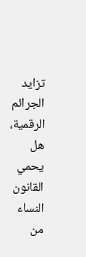تزايد الجرائم الرقمية، هل يحمي القانون النساء من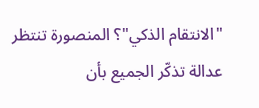"الانتقام الذكي"؟ المنصورة تنتظر عدالة تذكّر الجميع بأن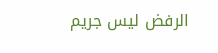الرفض ليس جريم